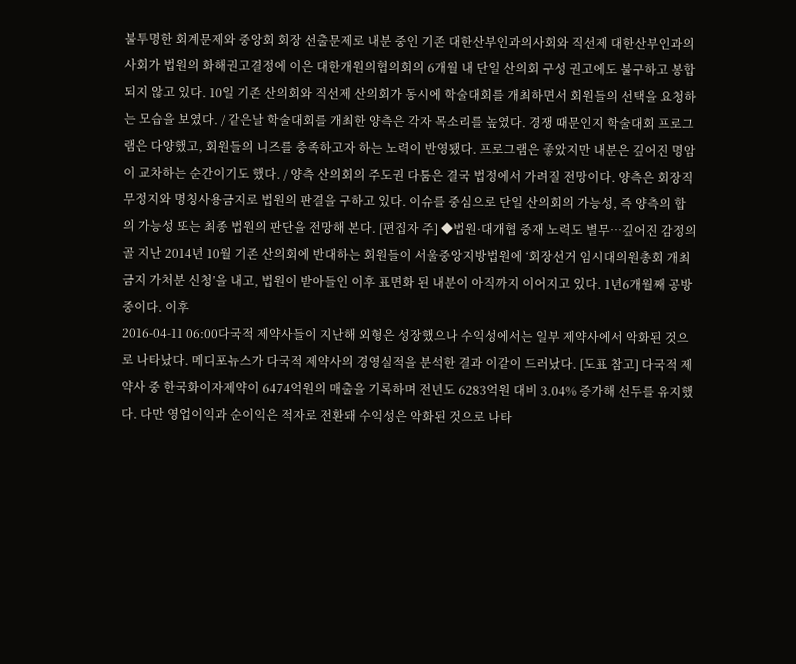불투명한 회계문제와 중앙회 회장 선출문제로 내분 중인 기존 대한산부인과의사회와 직선제 대한산부인과의사회가 법원의 화해권고결정에 이은 대한개원의협의회의 6개월 내 단일 산의회 구성 권고에도 불구하고 봉합되지 않고 있다. 10일 기존 산의회와 직선제 산의회가 동시에 학술대회를 개최하면서 회원들의 선택을 요청하는 모습을 보였다. / 같은날 학술대회를 개최한 양측은 각자 목소리를 높였다. 경쟁 때문인지 학술대회 프로그램은 다양했고, 회원들의 니즈를 충족하고자 하는 노력이 반영됐다. 프로그램은 좋았지만 내분은 깊어진 명암이 교차하는 순간이기도 했다. / 양측 산의회의 주도권 다툼은 결국 법정에서 가려질 전망이다. 양측은 회장직무정지와 명칭사용금지로 법원의 판결을 구하고 있다. 이슈를 중심으로 단일 산의회의 가능성, 즉 양측의 합의 가능성 또는 최종 법원의 판단을 전망해 본다. [편집자 주] ◆법원·대개협 중재 노력도 별무…깊어진 감정의 골 지난 2014년 10월 기존 산의회에 반대하는 회원들이 서울중앙지방법원에 ‘회장선거 임시대의원총회 개최 금지 가처분 신청’을 내고, 법원이 받아들인 이후 표면화 된 내분이 아직까지 이어지고 있다. 1년6개월째 공방 중이다. 이후
2016-04-11 06:00다국적 제약사들이 지난해 외형은 성장했으나 수익성에서는 일부 제약사에서 악화된 것으로 나타났다. 메디포뉴스가 다국적 제약사의 경영실적을 분석한 결과 이같이 드러났다. [도표 참고] 다국적 제약사 중 한국화이자제약이 6474억원의 매출을 기록하며 전년도 6283억원 대비 3.04% 증가해 선두를 유지했다. 다만 영업이익과 순이익은 적자로 전환돼 수익성은 악화된 것으로 나타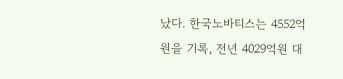났다. 한국노바티스는 4552억원을 기록, 전년 4029억원 대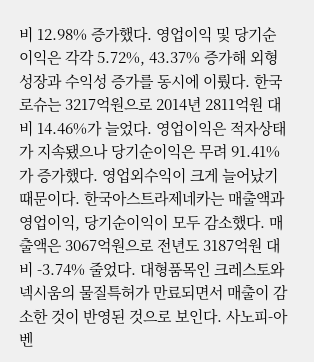비 12.98% 증가했다. 영업이익 및 당기순이익은 각각 5.72%, 43.37% 증가해 외형성장과 수익성 증가를 동시에 이뤘다. 한국로슈는 3217억원으로 2014년 2811억원 대비 14.46%가 늘었다. 영업이익은 적자상태가 지속됐으나 당기순이익은 무려 91.41%가 증가했다. 영업외수익이 크게 늘어났기 때문이다. 한국아스트라제네카는 매출액과 영업이익, 당기순이익이 모두 감소했다. 매출액은 3067억원으로 전년도 3187억원 대비 -3.74% 줄었다. 대형품목인 크레스토와 넥시움의 물질특허가 만료되면서 매출이 감소한 것이 반영된 것으로 보인다. 사노피-아벤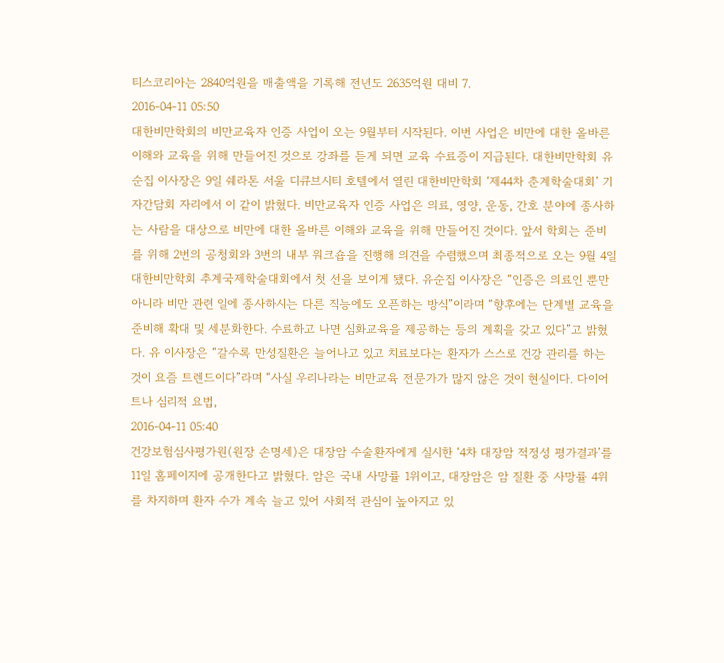티스코리아는 2840억원을 매출액을 기록해 전년도 2635억원 대비 7.
2016-04-11 05:50
대한비만학회의 비만교육자 인증 사업이 오는 9월부터 시작된다. 이번 사업은 비만에 대한 올바른 이해와 교육을 위해 만들어진 것으로 강좌를 듣게 되면 교육 수료증이 지급된다. 대한비만학회 유순집 이사장은 9일 쉐라톤 서울 디큐브시티 호텔에서 열린 대한비만학회 ‘제44차 춘계학술대회’ 기자간담회 자리에서 이 같이 밝혔다. 비만교육자 인증 사업은 의료, 영양, 운동, 간호 분야에 종사하는 사람을 대상으로 비만에 대한 올바른 이해와 교육을 위해 만들어진 것이다. 앞서 학회는 준비를 위해 2번의 공청회와 3번의 내부 워크숍을 진행해 의견을 수렴했으며 최종적으로 오는 9월 4일 대한비만학회 추계국제학술대회에서 첫 선을 보이게 됐다. 유순집 이사장은 “인증은 의료인 뿐만 아니라 비만 관련 일에 종사하시는 다른 직능에도 오픈하는 방식”이라며 “향후에는 단계별 교육을 준비해 확대 및 세분화한다. 수료하고 나면 심화교육을 제공하는 등의 계획을 갖고 있다”고 밝혔다. 유 이사장은 “갈수록 만성질환은 늘어나고 있고 치료보다는 환자가 스스로 건강 관리를 하는 것이 요즘 트렌드이다”라며 “사실 우리나라는 비만교육 전문가가 많지 않은 것이 현실이다. 다이어트나 심리적 요법,
2016-04-11 05:40
건강보험심사평가원(원장 손명세)은 대장암 수술환자에게 실시한 ‘4차 대장암 적정성 평가결과’를 11일 홈페이지에 공개한다고 밝혔다. 암은 국내 사망률 1위이고, 대장암은 암 질환 중 사망률 4위를 차지하며 환자 수가 계속 늘고 있어 사회적 관심이 높아지고 있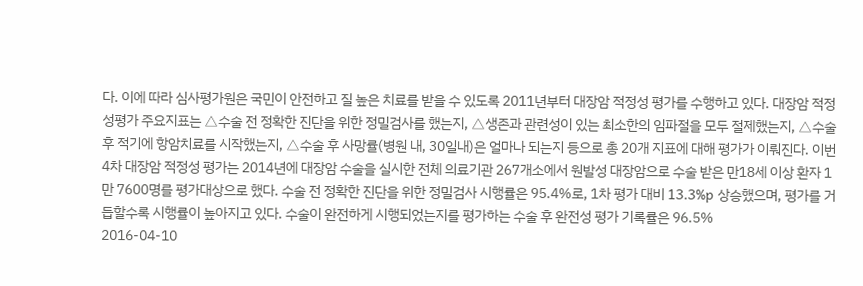다. 이에 따라 심사평가원은 국민이 안전하고 질 높은 치료를 받을 수 있도록 2011년부터 대장암 적정성 평가를 수행하고 있다. 대장암 적정성평가 주요지표는 △수술 전 정확한 진단을 위한 정밀검사를 했는지, △생존과 관련성이 있는 최소한의 임파절을 모두 절제했는지, △수술 후 적기에 항암치료를 시작했는지, △수술 후 사망률(병원 내, 30일내)은 얼마나 되는지 등으로 총 20개 지표에 대해 평가가 이뤄진다. 이번 4차 대장암 적정성 평가는 2014년에 대장암 수술을 실시한 전체 의료기관 267개소에서 원발성 대장암으로 수술 받은 만18세 이상 환자 1만 7600명를 평가대상으로 했다. 수술 전 정확한 진단을 위한 정밀검사 시행률은 95.4%로, 1차 평가 대비 13.3%p 상승했으며, 평가를 거듭할수록 시행률이 높아지고 있다. 수술이 완전하게 시행되었는지를 평가하는 수술 후 완전성 평가 기록률은 96.5%
2016-04-10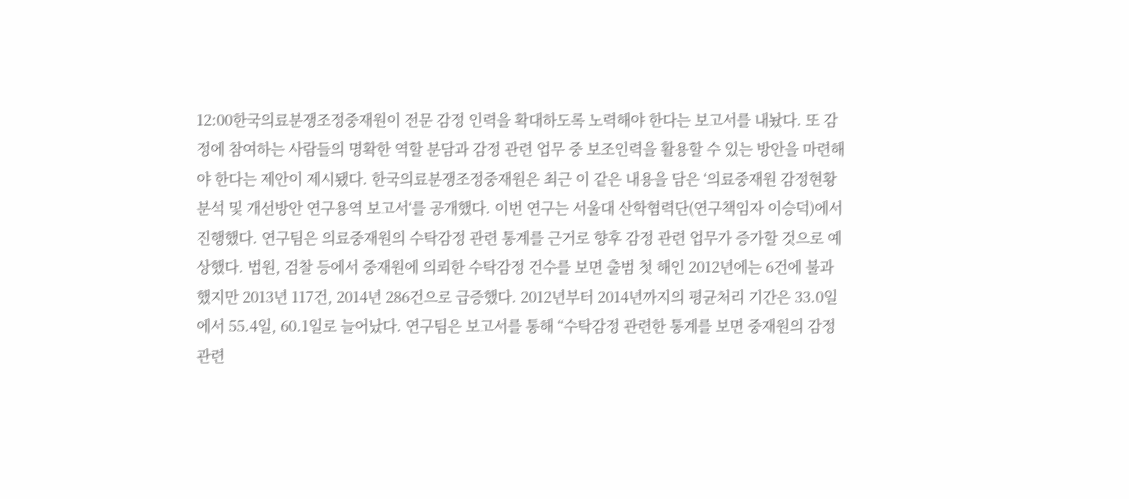12:00한국의료분쟁조정중재원이 전문 감정 인력을 확대하도록 노력해야 한다는 보고서를 내놨다. 또 감정에 참여하는 사람들의 명확한 역할 분담과 감정 관련 업무 중 보조인력을 활용할 수 있는 방안을 마련해야 한다는 제안이 제시됐다. 한국의료분쟁조정중재원은 최근 이 같은 내용을 담은 ‘의료중재원 감정현황 분석 및 개선방안 연구용역 보고서‘를 공개했다. 이번 연구는 서울대 산학협력단(연구책임자 이승덕)에서 진행했다. 연구팀은 의료중재원의 수탁감정 관련 통계를 근거로 향후 감정 관련 업무가 증가할 것으로 예상했다. 법원, 검찰 등에서 중재원에 의뢰한 수탁감정 건수를 보면 출범 첫 해인 2012년에는 6건에 불과했지만 2013년 117건, 2014년 286건으로 급증했다. 2012년부터 2014년까지의 평균처리 기간은 33.0일에서 55.4일, 60.1일로 늘어났다. 연구팀은 보고서를 통해 “수탁감정 관련한 통계를 보면 중재원의 감정 관련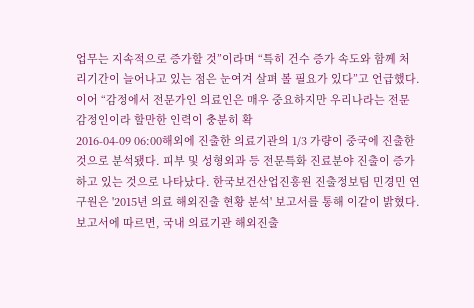업무는 지속적으로 증가할 것”이라며 “특히 건수 증가 속도와 함께 처리기간이 늘어나고 있는 점은 눈여겨 살펴 볼 필요가 있다”고 언급했다. 이어 “감정에서 전문가인 의료인은 매우 중요하지만 우리나라는 전문 감정인이라 할만한 인력이 충분히 확
2016-04-09 06:00해외에 진출한 의료기관의 1/3 가량이 중국에 진출한 것으로 분석됐다. 피부 및 성형외과 등 전문특화 진료분야 진출이 증가하고 있는 것으로 나타났다. 한국보건산업진흥원 진출정보팀 민경민 연구원은 '2015년 의료 해외진출 현황 분석' 보고서를 통해 이같이 밝혔다. 보고서에 따르면, 국내 의료기관 해외진출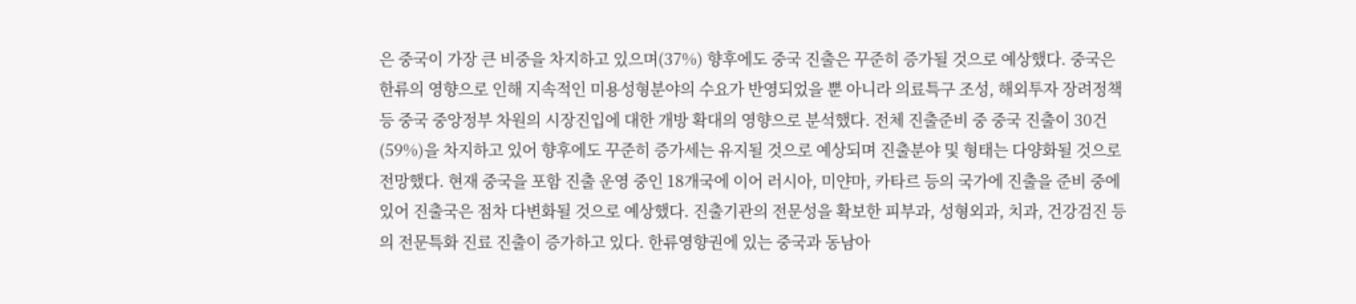은 중국이 가장 큰 비중을 차지하고 있으며(37%) 향후에도 중국 진출은 꾸준히 증가될 것으로 예상했다. 중국은 한류의 영향으로 인해 지속적인 미용성형분야의 수요가 반영되었을 뿐 아니라 의료특구 조성, 해외투자 장려정책 등 중국 중앙정부 차원의 시장진입에 대한 개방 확대의 영향으로 분석했다. 전체 진출준비 중 중국 진출이 30건(59%)을 차지하고 있어 향후에도 꾸준히 증가세는 유지될 것으로 예상되며 진출분야 및 형태는 다양화될 것으로 전망했다. 현재 중국을 포함 진출 운영 중인 18개국에 이어 러시아, 미얀마, 카타르 등의 국가에 진출을 준비 중에 있어 진출국은 점차 다변화될 것으로 예상했다. 진출기관의 전문성을 확보한 피부과, 성형외과, 치과, 건강검진 등의 전문특화 진료 진출이 증가하고 있다. 한류영향권에 있는 중국과 동남아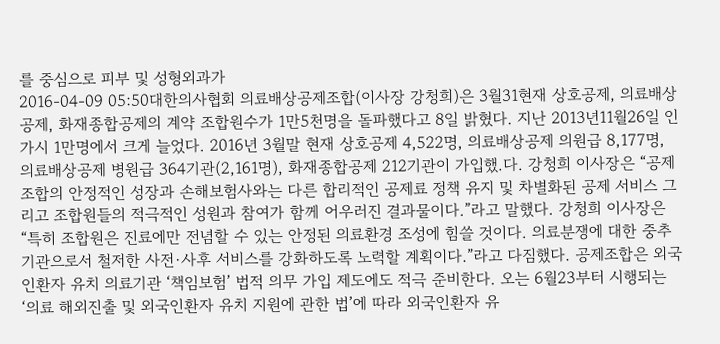를 중심으로 피부 및 성형외과가
2016-04-09 05:50대한의사협회 의료배상공제조합(이사장 강청희)은 3월31현재 상호공제, 의료배상공제, 화재종합공제의 계약 조합원수가 1만5천명을 돌파했다고 8일 밝혔다. 지난 2013년11월26일 인가시 1만명에서 크게 늘었다. 2016년 3월말 현재 상호공제 4,522명, 의료배상공제 의원급 8,177명, 의료배상공제 병원급 364기관(2,161명), 화재종합공제 212기관이 가입했.다. 강청희 이사장은 “공제조합의 안정적인 성장과 손해보험사와는 다른 합리적인 공제료 정책 유지 및 차별화된 공제 서비스 그리고 조합원들의 적극적인 성원과 참여가 함께 어우러진 결과물이다.”라고 말했다. 강청희 이사장은 “특히 조합원은 진료에만 전념할 수 있는 안정된 의료환경 조성에 힘쓸 것이다. 의료분쟁에 대한 중추 기관으로서 철저한 사전·사후 서비스를 강화하도록 노력할 계획이다.”라고 다짐했다. 공제조합은 외국인환자 유치 의료기관 ‘책임보험’ 법적 의무 가입 제도에도 적극 준비한다. 오는 6월23부터 시행되는 ‘의료 해외진출 및 외국인환자 유치 지원에 관한 법’에 따라 외국인환자 유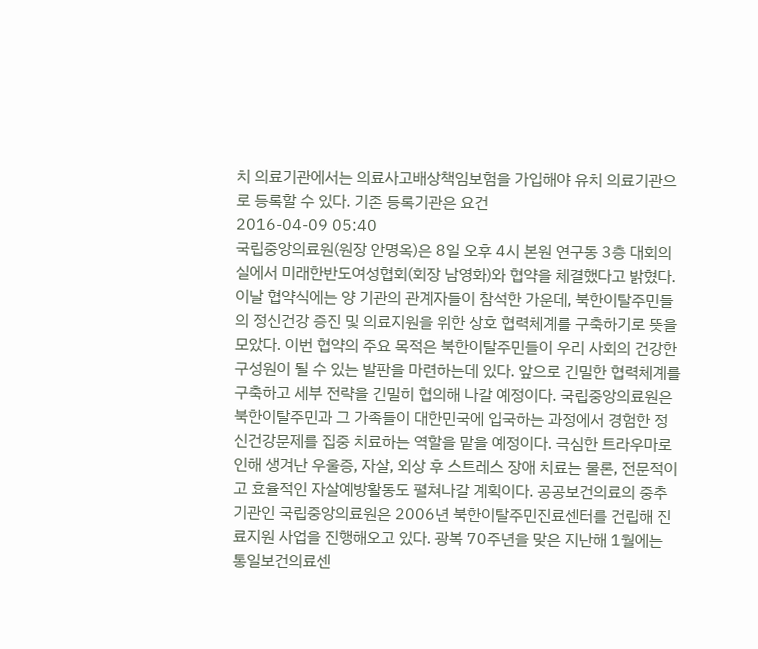치 의료기관에서는 의료사고배상책임보험을 가입해야 유치 의료기관으로 등록할 수 있다. 기존 등록기관은 요건
2016-04-09 05:40
국립중앙의료원(원장 안명옥)은 8일 오후 4시 본원 연구동 3층 대회의실에서 미래한반도여성협회(회장 남영화)와 협약을 체결했다고 밝혔다. 이날 협약식에는 양 기관의 관계자들이 참석한 가운데, 북한이탈주민들의 정신건강 증진 및 의료지원을 위한 상호 협력체계를 구축하기로 뜻을 모았다. 이번 협약의 주요 목적은 북한이탈주민들이 우리 사회의 건강한 구성원이 될 수 있는 발판을 마련하는데 있다. 앞으로 긴밀한 협력체계를 구축하고 세부 전략을 긴밀히 협의해 나갈 예정이다. 국립중앙의료원은 북한이탈주민과 그 가족들이 대한민국에 입국하는 과정에서 경험한 정신건강문제를 집중 치료하는 역할을 맡을 예정이다. 극심한 트라우마로 인해 생겨난 우울증, 자살, 외상 후 스트레스 장애 치료는 물론, 전문적이고 효율적인 자살예방활동도 펼쳐나갈 계획이다. 공공보건의료의 중추기관인 국립중앙의료원은 2006년 북한이탈주민진료센터를 건립해 진료지원 사업을 진행해오고 있다. 광복 70주년을 맞은 지난해 1월에는 통일보건의료센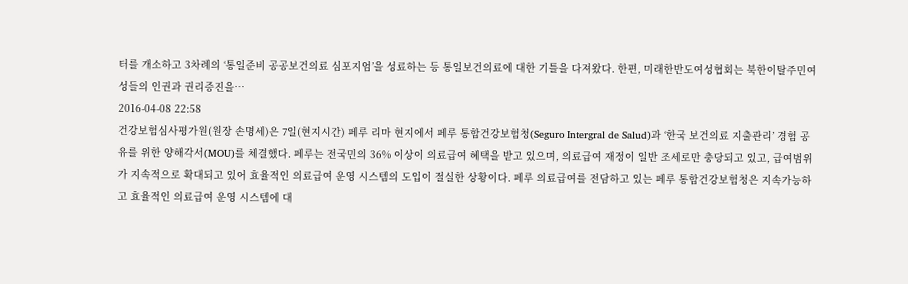터를 개소하고 3차례의 ‘통일준비 공공보건의료 심포지엄’을 성료하는 등 통일보건의료에 대한 기틀을 다져왔다. 한편, 미래한반도여성협회는 북한이탈주민여성들의 인권과 권리증진을…
2016-04-08 22:58
건강보험심사평가원(원장 손명세)은 7일(현지시간) 페루 리마 현지에서 페루 통합건강보험청(Seguro Intergral de Salud)과 ‘한국 보건의료 지출관리’ 경험 공유를 위한 양해각서(MOU)를 체결했다. 페루는 전국민의 36% 이상이 의료급여 혜택을 받고 있으며, 의료급여 재정이 일반 조세로만 충당되고 있고, 급여범위가 지속적으로 확대되고 있어 효율적인 의료급여 운영 시스템의 도입이 절실한 상황이다. 페루 의료급여를 전담하고 있는 페루 통합건강보험청은 지속가능하고 효율적인 의료급여 운영 시스템에 대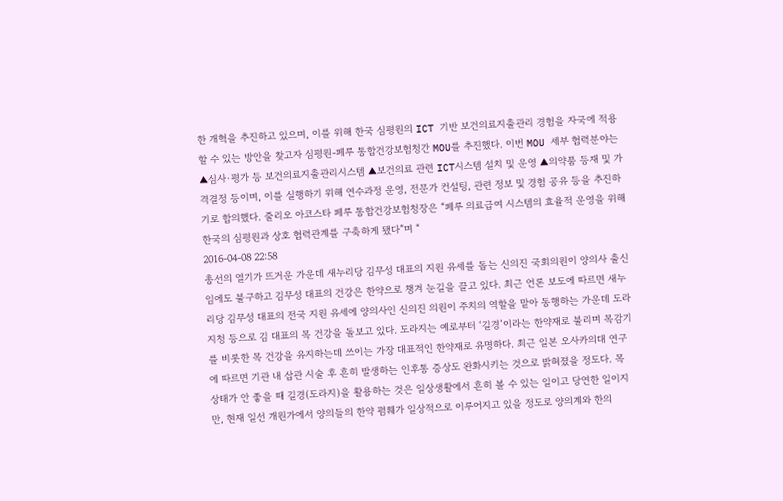한 개혁을 추진하고 있으며, 이를 위해 한국 심평원의 ICT 기반 보건의료지출관리 경험을 자국에 적용할 수 있는 방안을 찾고자 심평원-페루 통합건강보험청간 MOU를 추진했다. 이번 MOU 세부 협력분야는 ▲심사·평가 등 보건의료지출관리시스템 ▲보건의료 관련 ICT시스템 설치 및 운영 ▲의약품 등재 및 가격결정 등이며, 이를 실행하기 위해 연수과정 운영, 전문가 컨설팅, 관련 정보 및 경험 공유 등을 추진하기로 합의했다. 줄리오 아코스타 페루 통합건강보험청장은 “페루 의료급여 시스템의 효율적 운영을 위해 한국의 심평원과 상호 협력관계를 구축하게 됐다”며 “
2016-04-08 22:58
총선의 열기가 뜨거운 가운데 새누리당 김무성 대표의 지원 유세를 돕는 신의진 국회의원이 양의사 출신임에도 불구하고 김무성 대표의 건강은 한약으로 챙겨 눈길을 끌고 있다. 최근 언론 보도에 따르면 새누리당 김무성 대표의 전국 지원 유세에 양의사인 신의진 의원이 주치의 역할을 맡아 동행하는 가운데 도라지청 등으로 김 대표의 목 건강을 돌보고 있다. 도라지는 예로부터 ‘길경’이라는 한약재로 불리며 목감기를 비롯한 목 건강을 유지하는데 쓰이는 가장 대표적인 한약재로 유명하다. 최근 일본 오사카의대 연구에 따르면 기관 내 삽관 시술 후 흔히 발생하는 인후통 증상도 완화시키는 것으로 밝혀졌을 정도다. 목 상태가 안 좋을 때 길경(도라지)을 활용하는 것은 일상생활에서 흔히 볼 수 있는 일이고 당연한 일이지만, 현재 일선 개원가에서 양의들의 한약 폄훼가 일상적으로 이루어지고 있을 정도로 양의계와 한의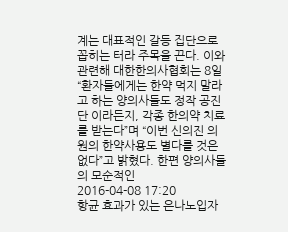계는 대표적인 갈등 집단으로 꼽히는 터라 주목을 끈다. 이와 관련해 대한한의사협회는 8일 “환자들에게는 한약 먹지 말라고 하는 양의사들도 정작 공진단 이라든지, 각종 한의약 치료를 받는다”며 “이번 신의진 의원의 한약사용도 별다를 것은 없다”고 밝혔다. 한편 양의사들의 모순적인
2016-04-08 17:20
항균 효과가 있는 은나노입자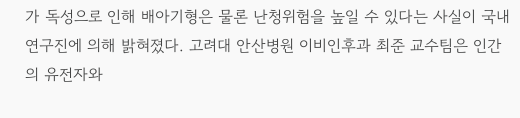가 독성으로 인해 배아기형은 물론 난청위험을 높일 수 있다는 사실이 국내 연구진에 의해 밝혀졌다. 고려대 안산병원 이비인후과 최준 교수팀은 인간의 유전자와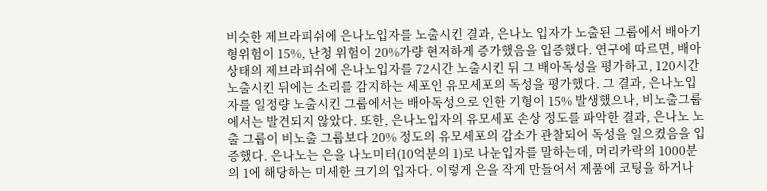비슷한 제브라피쉬에 은나노입자를 노출시킨 결과, 은나노 입자가 노출된 그룹에서 배아기형위험이 15%, 난청 위험이 20%가량 현저하게 증가했음을 입증했다. 연구에 따르면, 배아상태의 제브라피쉬에 은나노입자를 72시간 노출시킨 뒤 그 배아독성을 평가하고, 120시간 노출시킨 뒤에는 소리를 감지하는 세포인 유모세포의 독성을 평가했다. 그 결과, 은나노입자를 일정량 노출시킨 그룹에서는 배아독성으로 인한 기형이 15% 발생했으나, 비노출그룹에서는 발견되지 않았다. 또한, 은나노입자의 유모세포 손상 정도를 파악한 결과, 은나노 노출 그룹이 비노출 그룹보다 20% 정도의 유모세포의 감소가 관찰되어 독성을 일으켰음을 입증했다. 은나노는 은을 나노미터(10억분의 1)로 나눈입자를 말하는데, 머리카락의 1000분의 1에 해당하는 미세한 크기의 입자다. 이렇게 은을 작게 만들어서 제품에 코팅을 하거나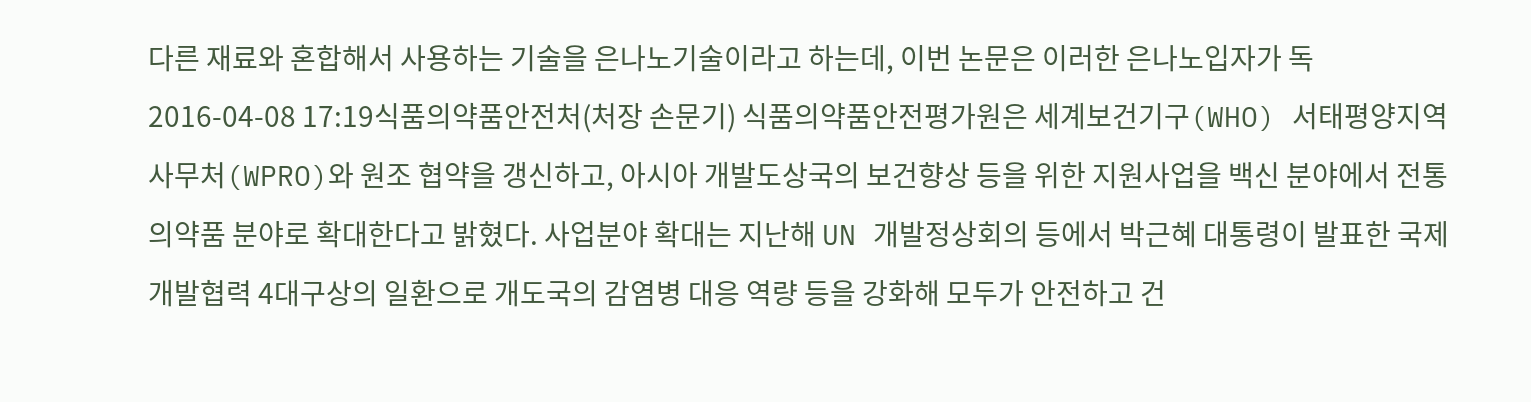다른 재료와 혼합해서 사용하는 기술을 은나노기술이라고 하는데, 이번 논문은 이러한 은나노입자가 독
2016-04-08 17:19식품의약품안전처(처장 손문기) 식품의약품안전평가원은 세계보건기구(WHO) 서태평양지역사무처(WPRO)와 원조 협약을 갱신하고, 아시아 개발도상국의 보건향상 등을 위한 지원사업을 백신 분야에서 전통의약품 분야로 확대한다고 밝혔다. 사업분야 확대는 지난해 UN 개발정상회의 등에서 박근혜 대통령이 발표한 국제 개발협력 4대구상의 일환으로 개도국의 감염병 대응 역량 등을 강화해 모두가 안전하고 건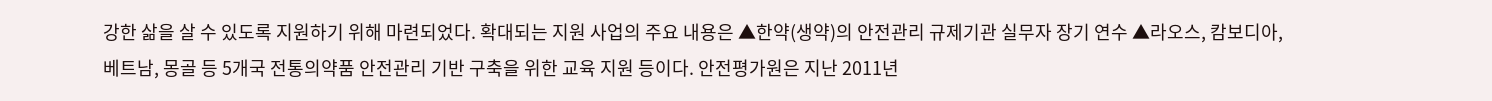강한 삶을 살 수 있도록 지원하기 위해 마련되었다. 확대되는 지원 사업의 주요 내용은 ▲한약(생약)의 안전관리 규제기관 실무자 장기 연수 ▲라오스, 캄보디아, 베트남, 몽골 등 5개국 전통의약품 안전관리 기반 구축을 위한 교육 지원 등이다. 안전평가원은 지난 2011년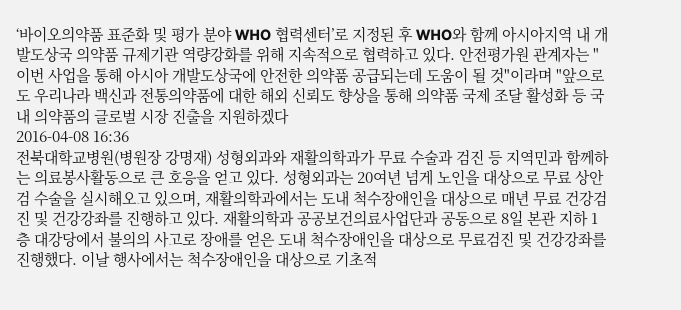‘바이오의약품 표준화 및 평가 분야 WHO 협력센터’로 지정된 후 WHO와 함께 아시아지역 내 개발도상국 의약품 규제기관 역량강화를 위해 지속적으로 협력하고 있다. 안전평가원 관계자는 "이번 사업을 통해 아시아 개발도상국에 안전한 의약품 공급되는데 도움이 될 것"이라며 "앞으로도 우리나라 백신과 전통의약품에 대한 해외 신뢰도 향상을 통해 의약품 국제 조달 활성화 등 국내 의약품의 글로벌 시장 진출을 지원하겠다
2016-04-08 16:36
전북대학교병원(병원장 강명재) 성형외과와 재활의학과가 무료 수술과 검진 등 지역민과 함께하는 의료봉사활동으로 큰 호응을 얻고 있다. 성형외과는 20여년 넘게 노인을 대상으로 무료 상안검 수술을 실시해오고 있으며, 재활의학과에서는 도내 척수장애인을 대상으로 매년 무료 건강검진 및 건강강좌를 진행하고 있다. 재활의학과 공공보건의료사업단과 공동으로 8일 본관 지하 1층 대강당에서 불의의 사고로 장애를 얻은 도내 척수장애인을 대상으로 무료검진 및 건강강좌를 진행했다. 이날 행사에서는 척수장애인을 대상으로 기초적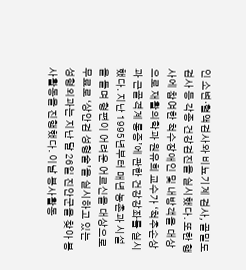인 소변·혈액검사와 비뇨기계 검사, 골밀도 검사 등 각종 건강검진을 실시했다. 또한 행사에 참여한 척수장애인 및 내방객을 대상으로 재활의학과 원유희 교수가 ‘척추손상과 근골격계 통증’에 관한 건강강좌를 실시했다. 지난 1995년부터 매년 농촌과 시설을 돌며 형편이 어려운 어르신을 대상으로 무료로 ‘상안검 성형술’을 실시하고 있는 성형외과는 지난 달 26일 진안군을 찾아 봉사활동을 진행했다. 이날 봉사활동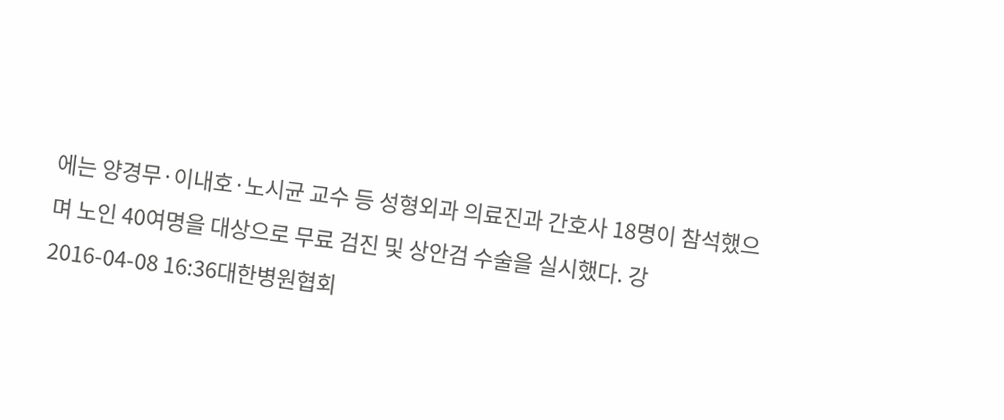에는 양경무·이내호·노시균 교수 등 성형외과 의료진과 간호사 18명이 참석했으며 노인 40여명을 대상으로 무료 검진 및 상안검 수술을 실시했다. 강
2016-04-08 16:36대한병원협회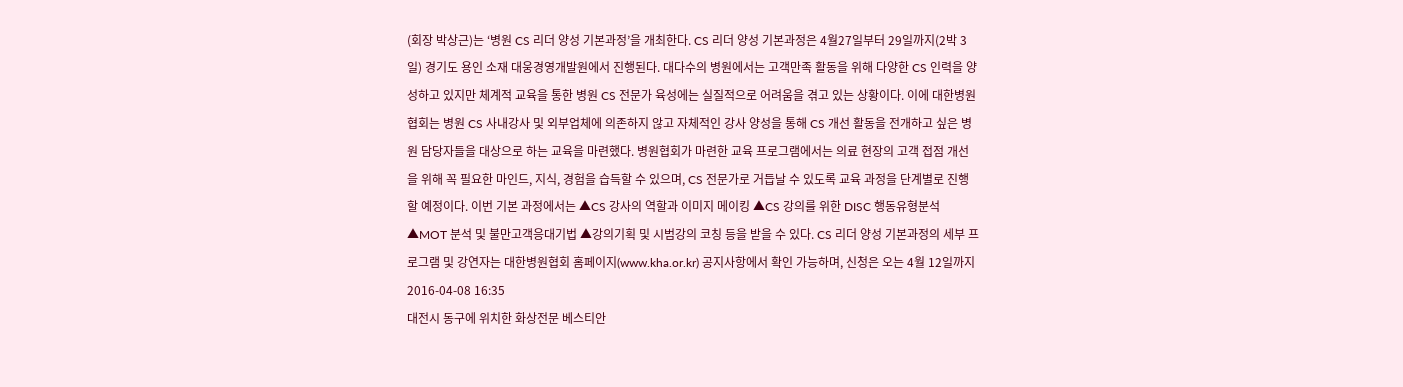(회장 박상근)는 ‘병원 CS 리더 양성 기본과정’을 개최한다. CS 리더 양성 기본과정은 4월27일부터 29일까지(2박 3일) 경기도 용인 소재 대웅경영개발원에서 진행된다. 대다수의 병원에서는 고객만족 활동을 위해 다양한 CS 인력을 양성하고 있지만 체계적 교육을 통한 병원 CS 전문가 육성에는 실질적으로 어려움을 겪고 있는 상황이다. 이에 대한병원협회는 병원 CS 사내강사 및 외부업체에 의존하지 않고 자체적인 강사 양성을 통해 CS 개선 활동을 전개하고 싶은 병원 담당자들을 대상으로 하는 교육을 마련했다. 병원협회가 마련한 교육 프로그램에서는 의료 현장의 고객 접점 개선을 위해 꼭 필요한 마인드, 지식, 경험을 습득할 수 있으며, CS 전문가로 거듭날 수 있도록 교육 과정을 단계별로 진행할 예정이다. 이번 기본 과정에서는 ▲CS 강사의 역할과 이미지 메이킹 ▲CS 강의를 위한 DISC 행동유형분석 ▲MOT 분석 및 불만고객응대기법 ▲강의기획 및 시범강의 코칭 등을 받을 수 있다. CS 리더 양성 기본과정의 세부 프로그램 및 강연자는 대한병원협회 홈페이지(www.kha.or.kr) 공지사항에서 확인 가능하며, 신청은 오는 4월 12일까지
2016-04-08 16:35
대전시 동구에 위치한 화상전문 베스티안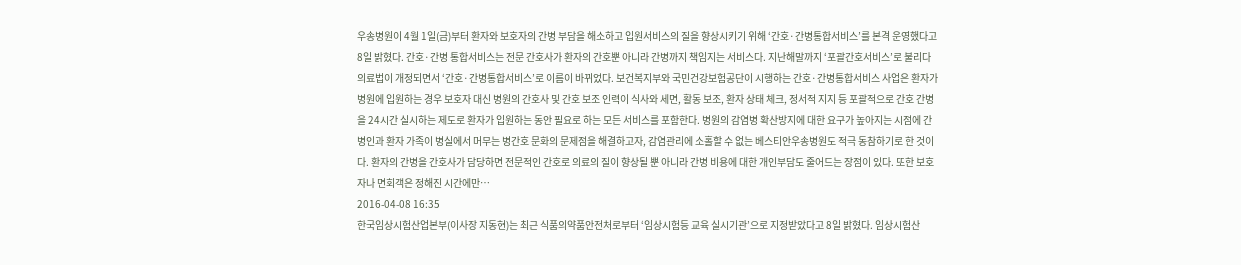우송병원이 4월 1일(금)부터 환자와 보호자의 간병 부담을 해소하고 입원서비스의 질을 향상시키기 위해 ‘간호·간병통합서비스’를 본격 운영했다고 8일 밝혔다. 간호·간병 통합서비스는 전문 간호사가 환자의 간호뿐 아니라 간병까지 책임지는 서비스다. 지난해말까지 ‘포괄간호서비스’로 불리다 의료법이 개정되면서 ‘간호·간병통합서비스’로 이름이 바뀌었다. 보건복지부와 국민건강보험공단이 시행하는 간호·간병통합서비스 사업은 환자가 병원에 입원하는 경우 보호자 대신 병원의 간호사 및 간호 보조 인력이 식사와 세면, 활동 보조, 환자 상태 체크, 정서적 지지 등 포괄적으로 간호 간병을 24시간 실시하는 제도로 환자가 입원하는 동안 필요로 하는 모든 서비스를 포함한다. 병원의 감염병 확산방지에 대한 요구가 높아지는 시점에 간병인과 환자 가족이 병실에서 머무는 병간호 문화의 문제점을 해결하고자, 감염관리에 소홀할 수 없는 베스티안우송병원도 적극 동참하기로 한 것이다. 환자의 간병을 간호사가 담당하면 전문적인 간호로 의료의 질이 향상될 뿐 아니라 간병 비용에 대한 개인부담도 줄어드는 장점이 있다. 또한 보호자나 면회객은 정해진 시간에만…
2016-04-08 16:35
한국임상시험산업본부(이사장 지동현)는 최근 식품의약품안전처로부터 ‘임상시험등 교육 실시기관’으로 지정받았다고 8일 밝혔다. 임상시험산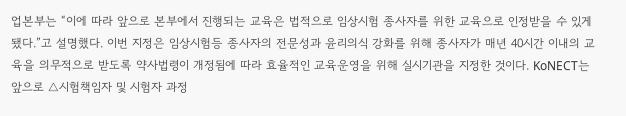업본부는 “이에 따라 앞으로 본부에서 진행되는 교육은 법적으로 임상시험 종사자를 위한 교육으로 인정받을 수 있게 됐다.”고 설명했다. 이번 지정은 임상시험등 종사자의 전문성과 윤리의식 강화를 위해 종사자가 매년 40시간 이내의 교육을 의무적으로 받도록 약사법령이 개정됨에 따라 효율적인 교육운영을 위해 실시기관을 지정한 것이다. KoNECT는 앞으로 △시험책임자 및 시험자 과정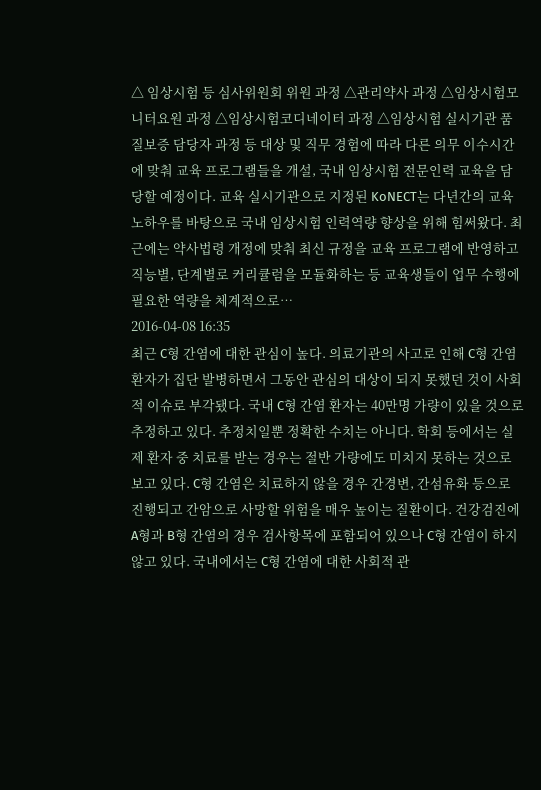△ 임상시험 등 심사위원회 위원 과정 △관리약사 과정 △임상시험모니터요원 과정 △임상시험코디네이터 과정 △임상시험 실시기관 품질보증 담당자 과정 등 대상 및 직무 경험에 따라 다른 의무 이수시간에 맞춰 교육 프로그램들을 개설, 국내 임상시험 전문인력 교육을 담당할 예정이다. 교육 실시기관으로 지정된 KoNECT는 다년간의 교육 노하우를 바탕으로 국내 임상시험 인력역량 향상을 위해 힘써왔다. 최근에는 약사법령 개정에 맞춰 최신 규정을 교육 프로그램에 반영하고 직능별, 단계별로 커리큘럼을 모듈화하는 등 교육생들이 업무 수행에 필요한 역량을 체계적으로…
2016-04-08 16:35
최근 C형 간염에 대한 관심이 높다. 의료기관의 사고로 인해 C형 간염 환자가 집단 발병하면서 그동안 관심의 대상이 되지 못했던 것이 사회적 이슈로 부각됐다. 국내 C형 간염 환자는 40만명 가량이 있을 것으로 추정하고 있다. 추정치일뿐 정확한 수치는 아니다. 학회 등에서는 실제 환자 중 치료를 받는 경우는 절반 가량에도 미치지 못하는 것으로 보고 있다. C형 간염은 치료하지 않을 경우 간경변, 간섬유화 등으로 진행되고 간암으로 사망할 위험을 매우 높이는 질환이다. 건강검진에 A형과 B형 간염의 경우 검사항목에 포함되어 있으나 C형 간염이 하지 않고 있다. 국내에서는 C형 간염에 대한 사회적 관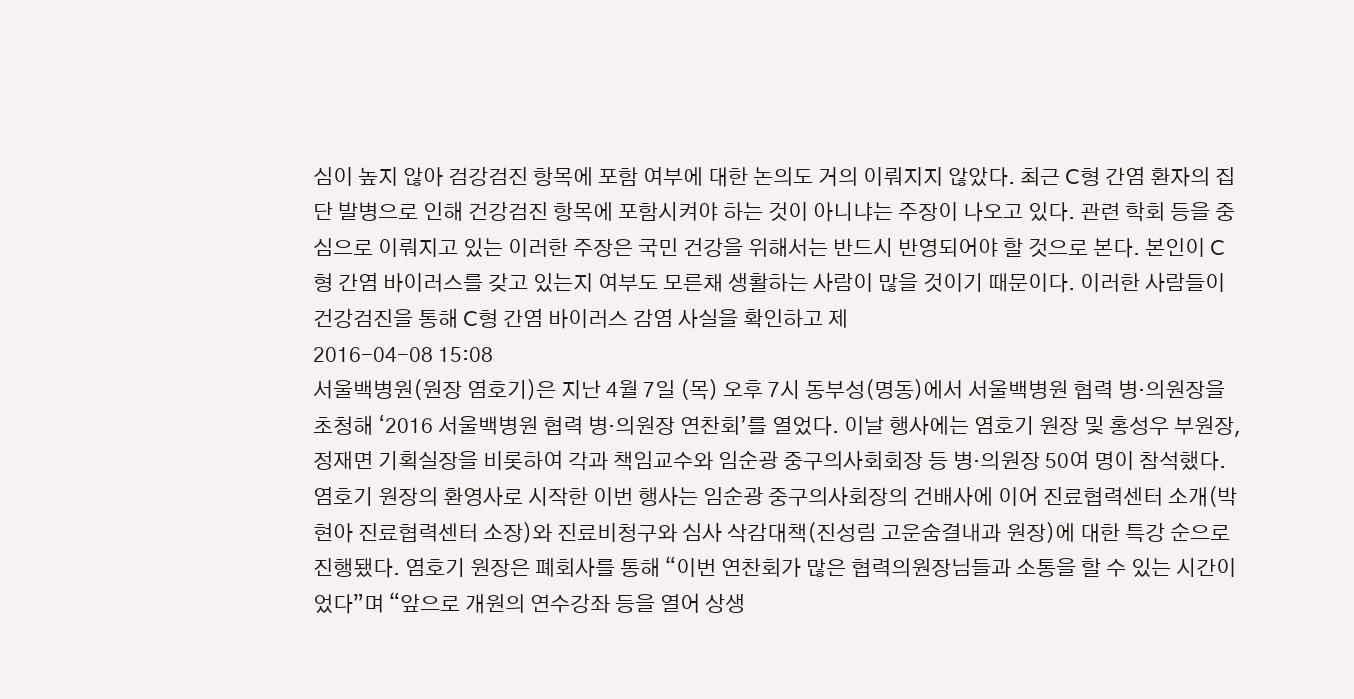심이 높지 않아 검강검진 항목에 포함 여부에 대한 논의도 거의 이뤄지지 않았다. 최근 C형 간염 환자의 집단 발병으로 인해 건강검진 항목에 포함시켜야 하는 것이 아니냐는 주장이 나오고 있다. 관련 학회 등을 중심으로 이뤄지고 있는 이러한 주장은 국민 건강을 위해서는 반드시 반영되어야 할 것으로 본다. 본인이 C형 간염 바이러스를 갖고 있는지 여부도 모른채 생활하는 사람이 많을 것이기 때문이다. 이러한 사람들이 건강검진을 통해 C형 간염 바이러스 감염 사실을 확인하고 제
2016-04-08 15:08
서울백병원(원장 염호기)은 지난 4월 7일 (목) 오후 7시 동부성(명동)에서 서울백병원 협력 병·의원장을 초청해 ‘2016 서울백병원 협력 병·의원장 연찬회’를 열었다. 이날 행사에는 염호기 원장 및 홍성우 부원장, 정재면 기획실장을 비롯하여 각과 책임교수와 임순광 중구의사회회장 등 병·의원장 50여 명이 참석했다. 염호기 원장의 환영사로 시작한 이번 행사는 임순광 중구의사회장의 건배사에 이어 진료협력센터 소개(박현아 진료협력센터 소장)와 진료비청구와 심사 삭감대책(진성림 고운숨결내과 원장)에 대한 특강 순으로 진행됐다. 염호기 원장은 폐회사를 통해 “이번 연찬회가 많은 협력의원장님들과 소통을 할 수 있는 시간이었다”며 “앞으로 개원의 연수강좌 등을 열어 상생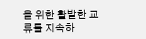을 위한 활발한 교류를 지속하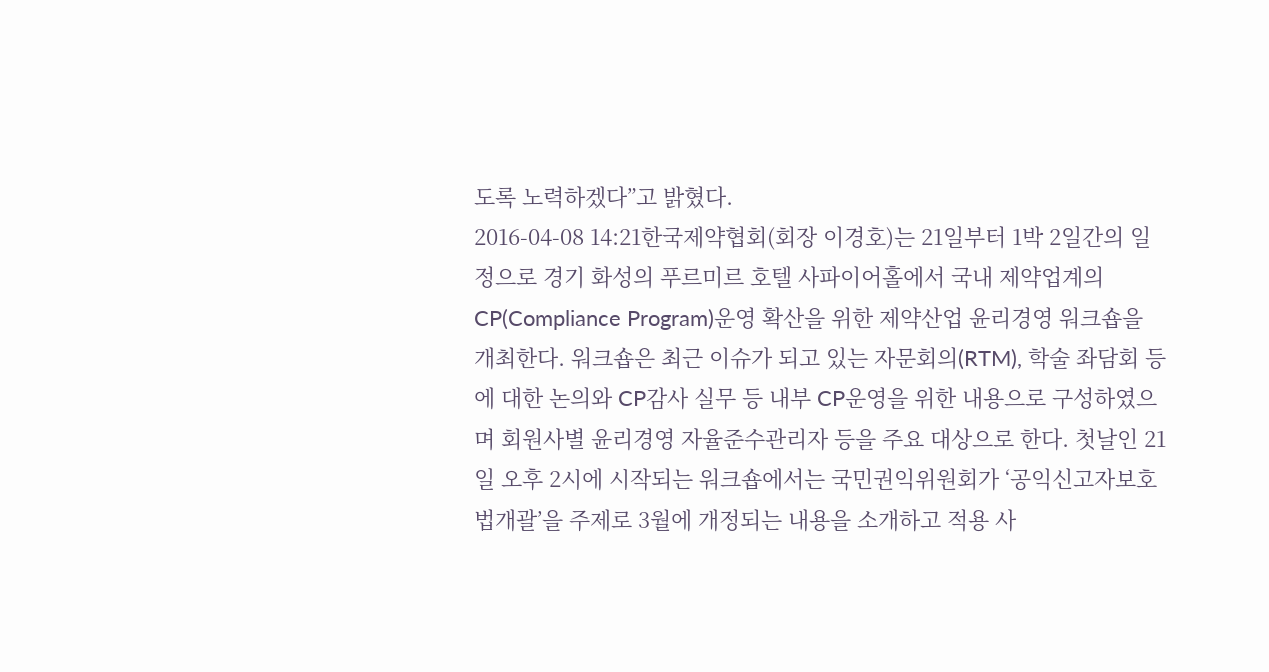도록 노력하겠다”고 밝혔다.
2016-04-08 14:21한국제약협회(회장 이경호)는 21일부터 1박 2일간의 일정으로 경기 화성의 푸르미르 호텔 사파이어홀에서 국내 제약업계의 CP(Compliance Program)운영 확산을 위한 제약산업 윤리경영 워크숍을 개최한다. 워크숍은 최근 이슈가 되고 있는 자문회의(RTM), 학술 좌담회 등에 대한 논의와 CP감사 실무 등 내부 CP운영을 위한 내용으로 구성하였으며 회원사별 윤리경영 자율준수관리자 등을 주요 대상으로 한다. 첫날인 21일 오후 2시에 시작되는 워크숍에서는 국민권익위원회가 ‘공익신고자보호법개괄’을 주제로 3월에 개정되는 내용을 소개하고 적용 사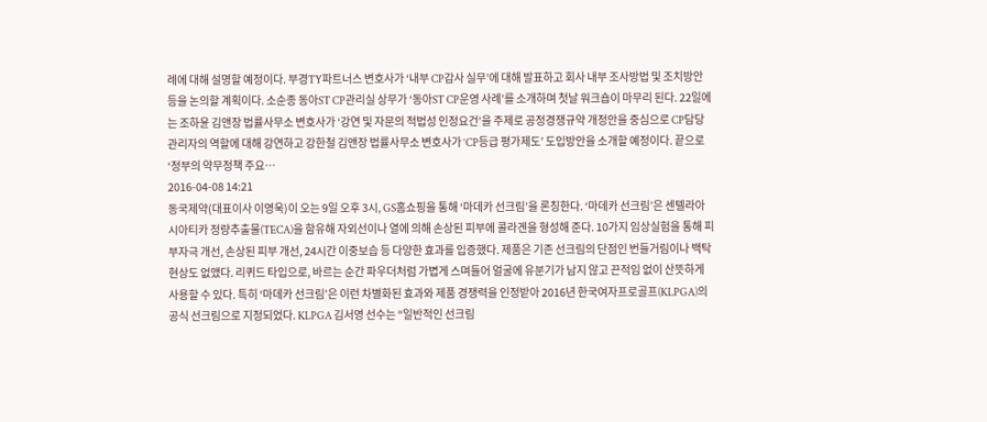례에 대해 설명할 예정이다. 부경TY파트너스 변호사가 ‘내부 CP감사 실무’에 대해 발표하고 회사 내부 조사방법 및 조치방안 등을 논의할 계획이다. 소순종 동아ST CP관리실 상무가 ‘동아ST CP운영 사례’를 소개하며 첫날 워크숍이 마무리 된다. 22일에는 조하윤 김앤장 법률사무소 변호사가 ‘강연 및 자문의 적법성 인정요건’을 주제로 공정경쟁규약 개정안을 중심으로 CP담당관리자의 역할에 대해 강연하고 강한철 김앤장 법률사무소 변호사가 ‘CP등급 평가제도’ 도입방안을 소개할 예정이다. 끝으로 ‘정부의 약무정책 주요…
2016-04-08 14:21
동국제약(대표이사 이영욱)이 오는 9일 오후 3시, GS홈쇼핑을 통해 ‘마데카 선크림’을 론칭한다. ‘마데카 선크림’은 센텔라아시아티카 정량추출물(TECA)을 함유해 자외선이나 열에 의해 손상된 피부에 콜라겐을 형성해 준다. 10가지 임상실험을 통해 피부자극 개선, 손상된 피부 개선, 24시간 이중보습 등 다양한 효과를 입증했다. 제품은 기존 선크림의 단점인 번들거림이나 백탁현상도 없앴다. 리퀴드 타입으로, 바르는 순간 파우더처럼 가볍게 스며들어 얼굴에 유분기가 남지 않고 끈적임 없이 산뜻하게 사용할 수 있다. 특히 ‘마데카 선크림’은 이런 차별화된 효과와 제품 경쟁력을 인정받아 2016년 한국여자프로골프(KLPGA)의 공식 선크림으로 지정되었다. KLPGA 김서영 선수는 “일반적인 선크림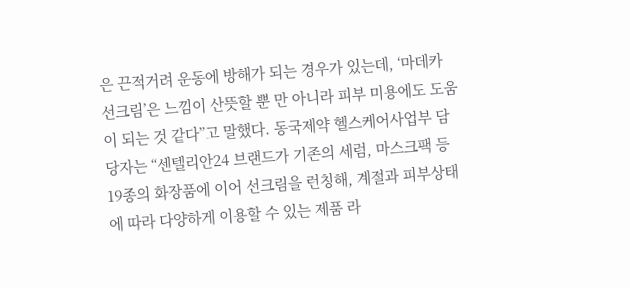은 끈적거려 운동에 방해가 되는 경우가 있는데, ‘마데카 선크림’은 느낌이 산뜻할 뿐 만 아니라 피부 미용에도 도움이 되는 것 같다”고 말했다. 동국제약 헬스케어사업부 담당자는 “센텔리안24 브랜드가 기존의 세럼, 마스크팩 등 19종의 화장품에 이어 선크림을 런칭해, 계절과 피부상태에 따라 다양하게 이용할 수 있는 제품 라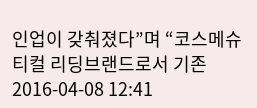인업이 갖춰졌다”며 “코스메슈티컬 리딩브랜드로서 기존
2016-04-08 12:41